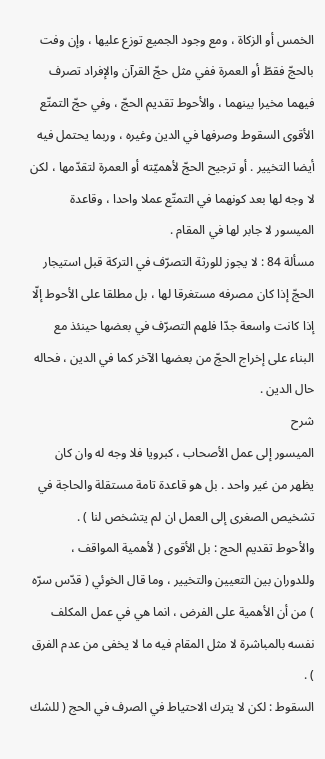الخمس أو الزكاة ، ومع وجود الجميع توزع عليها ، وإن وفت بالحجّ فقطّ أو العمرة ففي مثل حجّ القرآن والإفراد تصرف فيهما مخيرا بينهما ، والأحوط تقديم الحجّ ، وفي حجّ التمتّع الأقوى السقوط وصرفها في الدين وغيره ، وربما يحتمل فيه أيضا التخيير . أو ترجيح الحجّ لأهميّته أو العمرة لتقدّمها ، لكن لا وجه لها بعد كونهما في التمتّع عملا واحدا ، وقاعدة الميسور لا جابر لها في المقام .
مسألة 84 : لا يجوز للورثة التصرّف في التركة قبل استيجار الحجّ إذا كان مصرفه مستغرقا لها ، بل مطلقا على الأحوط إلّا إذا كانت واسعة جدّا فلهم التصرّف في بعضها حينئذ مع البناء على إخراج الحجّ من بعضها الآخر كما في الدين ، فحاله حال الدين .
شرح
الميسور إلى عمل الأصحاب ، كبرويا فلا وجه له وان كان يظهر من غير واحد . بل هو قاعدة تامة مستقلة والحاجة في تشخيص الصغرى إلى العمل ان لم يتشخص لنا ) .
والأحوط تقديم الحج : بل الأقوى ( لأهمية المواقف ، وللدوران بين التعيين والتخيير ، وما قال الخوئي ( قدّس سرّه ) من أن الأهمية على الفرض ، انما هي في عمل المكلف نفسه بالمباشرة لا مثل المقام فيه ما لا يخفى من عدم الفرق ) .
السقوط : لكن لا يترك الاحتياط في الصرف في الحج ( للشك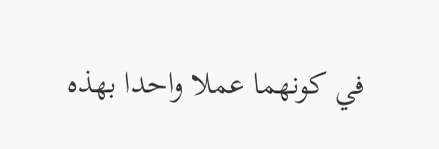في كونهما عملا واحدا بهذه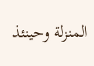المنزلة وحينئذ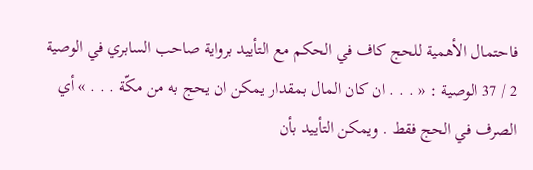فاحتمال الأهمية للحج كاف في الحكم مع التأييد برواية صاحب السابري في الوصية 2 / 37 الوصية : « . . . ان كان المال بمقدار يمكن ان يحج به من مكّة . . . » أي الصرف في الحج فقط . ويمكن التأييد بأن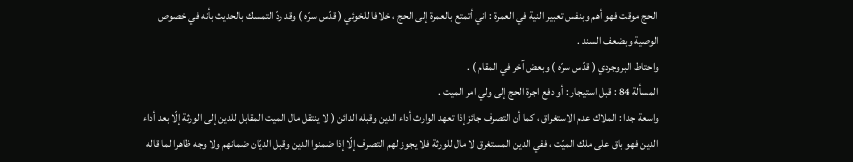الحج موقت فهو أهم وبنفس تعبير النية في العمرة : اني أتمتع بالعمرة إلى الحج ، خلافا للخوئي ( قدّس سرّه ) وقد ردّ التمسك بالحديث بأنه في خصوص الوصية وبضعف السند .
واحتاط البروجردي ( قدّس سرّه ) وبعض آخر في المقام ) .
المسألة 84 : قبل استيجار : أو دفع اجرة الحج إلى ولي امر الميت .
واسعة جدا : الملاك عدم الاستغراق ، كما أن التصرف جائز إذا تعهد الوارث أداء الدين وقبله الدائن ( لا ينتقل مال الميت المقابل للدين إلى الورثة إلّا بعد أداء الدين فهو باق على ملك الميّت ، ففي الدين المستغرق لا مال للورثة فلا يجوز لهم التصرف إلّا إذا ضمنوا الدين وقبل الديّان ضمانهم ولا وجه ظاهرا لما قاله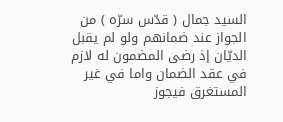السيد جمال ( قدّس سرّه ) من الجواز عند ضمانهم ولو لم يقبل الديّان إذ رضى المضمون له لازم في عقد الضمان واما في غير المستغرق فيجوز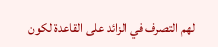لهم التصرف في الزائد على القاعدة لكون